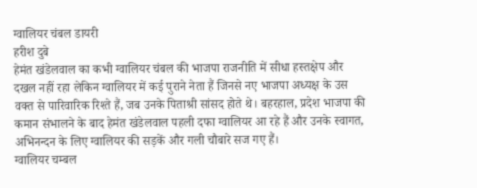ग्वालियर चंबल डायरी
हरीश दुबे
हेमंत खंडेलवाल का कभी ग्वालियर चंबल की भाजपा राजनीति में सीधा हस्तक्षेप और दखल नहीं रहा लेकिन ग्वालियर में कई पुराने नेता हैं जिनसे नए भाजपा अध्यक्ष के उस वक्त से पारिवारिक रिश्ते हैं, जब उनके पिताश्री सांसद होते थे। बहरहाल, प्रदेश भाजपा की कमान संभालने के बाद हेमंत खंडेलवाल पहली दफा ग्वालियर आ रहे हैं और उनके स्वागत, अभिनन्दन के लिए ग्वालियर की सड़कें और गली चौबारे सज गए हैं।
ग्वालियर चम्बल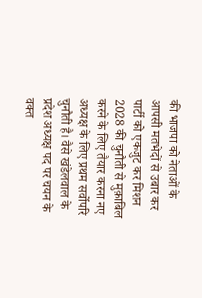की भाजपा को नेताओं के आपसी मतभेदों से उबार कर पार्टी को एकजुट कर मिशन 2028 की चुनौती से मुक़ाबिल करने के लिए तैयार करना नए अध्यक्ष के लिए प्रथम सर्वोपरि चुनौती है। वैसे खंडेलवाल के प्रदेश अध्यक्ष पद पर चयन के वक्त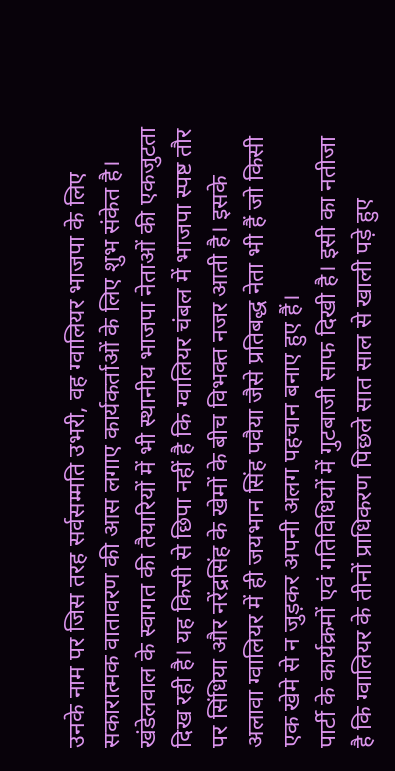उनके नाम पर जिस तरह सर्वसम्मति उभरी, वह ग्वालियर भाजपा के लिए सकारात्मक वातावरण की आस लगाए कार्यकर्ताओं के लिए शुभ संकेत है। खंडेलवाल के स्वागत की तैयारियों में भी स्थानीय भाजपा नेताओं की एकजुटता दिख रही है। यह किसी से छिपा नहीं है कि ग्वालियर चंबल में भाजपा स्पष्ट तौर पर सिंधिया और नरेंद्रसिंह के खेमों के बीच विभक्त नजर आती है। इसके अलावा ग्वालियर में ही जयभान सिंह पवैया जैसे प्रतिबद्ध नेता भी हैं जो किसी एक खेमे से न जुड़कर अपनी अलग पहचान बनाए हुए हैं।
पार्टी के कार्यक्रमों एवं गतिविधियों में गुटबाजी साफ दिखी है। इसी का नतीजा है कि ग्वालियर के तीनों प्राधिकरण पिछले सात साल से खाली पड़े हुए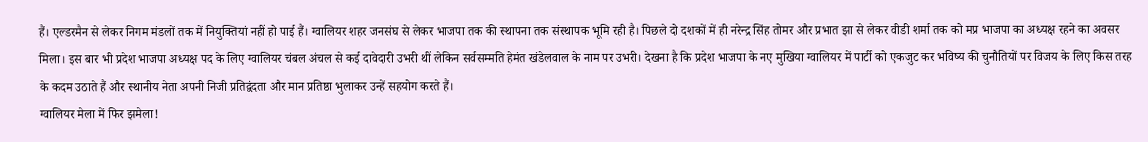हैं। एल्डरमैन से लेकर निगम मंडलों तक में नियुक्तियां नहीं हो पाई हैं। ग्वालियर शहर जनसंघ से लेकर भाजपा तक की स्थापना तक संस्थापक भूमि रही है। पिछले दो दशकों में ही नरेन्द्र सिंह तोमर और प्रभात झा से लेकर वीडी शर्मा तक को मप्र भाजपा का अध्यक्ष रहने का अवसर मिला। इस बार भी प्रदेश भाजपा अध्यक्ष पद के लिए ग्वालियर चंबल अंचल से कई दावेदारी उभरी थीं लेकिन सर्वसम्मति हेमंत खंडेलवाल के नाम पर उभरी। देखना है कि प्रदेश भाजपा के नए मुखिया ग्वालियर में पार्टी को एकजुट कर भविष्य की चुनौतियों पर विजय के लिए किस तरह के कदम उठाते हैं और स्थानीय नेता अपनी निजी प्रतिद्वंदता और मान प्रतिष्ठा भुलाकर उन्हें सहयोग करते हैं।
ग्वालियर मेला में फिर झमेला!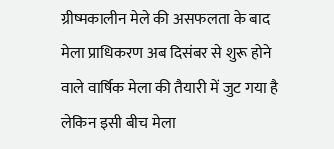ग्रीष्मकालीन मेले की असफलता के बाद मेला प्राधिकरण अब दिसंबर से शुरू होने वाले वार्षिक मेला की तैयारी में जुट गया है लेकिन इसी बीच मेला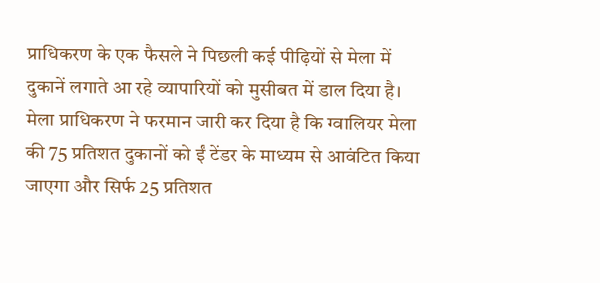प्राधिकरण के एक फैसले ने पिछली कई पीढ़ियों से मेला में दुकानें लगाते आ रहे व्यापारियों को मुसीबत में डाल दिया है। मेला प्राधिकरण ने फरमान जारी कर दिया है कि ग्वालियर मेला की 75 प्रतिशत दुकानों को ईं टेंडर के माध्यम से आवंटित किया जाएगा और सिर्फ 25 प्रतिशत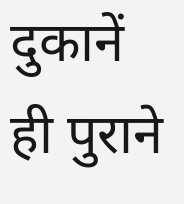दुकानें ही पुराने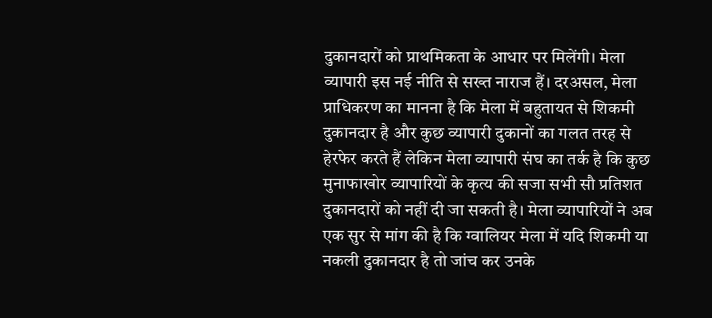दुकानदारों को प्राथमिकता के आधार पर मिलेंगी। मेला व्यापारी इस नई नीति से सख्त नाराज हैं। दरअसल, मेला प्राधिकरण का मानना है कि मेला में बहुतायत से शिकमी दुकानदार है और कुछ व्यापारी दुकानों का गलत तरह से हेरफेर करते हैं लेकिन मेला व्यापारी संघ का तर्क है कि कुछ मुनाफाखोर व्यापारियों के कृत्य की सजा सभी सौ प्रतिशत दुकानदारों को नहीं दी जा सकती है। मेला व्यापारियों ने अब एक सुर से मांग की है कि ग्वालियर मेला में यदि शिकमी या नकली दुकानदार है तो जांच कर उनके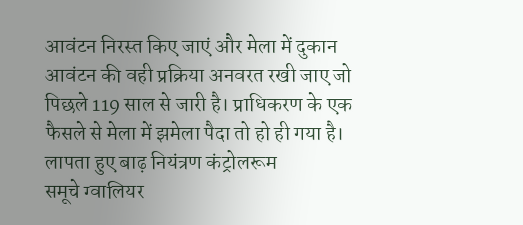आवंटन निरस्त किए जाएं और मेला में दुकान आवंटन की वही प्रक्रिया अनवरत रखी जाए जो पिछले 119 साल से जारी है। प्राधिकरण के एक फैसले से मेला में झमेला पैदा तो हो ही गया है।
लापता हुए बाढ़ नियंत्रण कंट्रोलरूम
समूचे ग्वालियर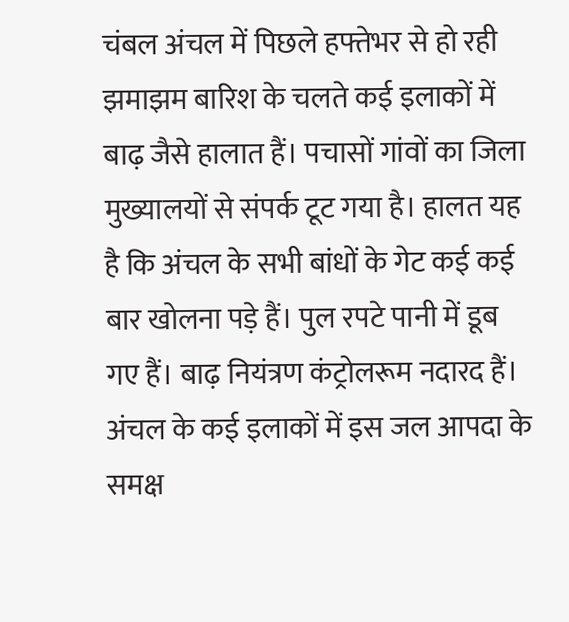चंबल अंचल में पिछले हफ्तेभर से हो रही झमाझम बारिश के चलते कई इलाकों में बाढ़ जैसे हालात हैं। पचासों गांवों का जिला मुख्यालयों से संपर्क टूट गया है। हालत यह है कि अंचल के सभी बांधों के गेट कई कई बार खोलना पड़े हैं। पुल रपटे पानी में डूब गए हैं। बाढ़ नियंत्रण कंट्रोलरूम नदारद हैं। अंचल के कई इलाकों में इस जल आपदा के समक्ष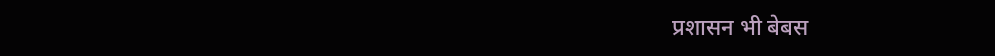प्रशासन भी बेबस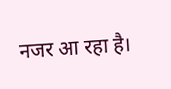नजर आ रहा है।